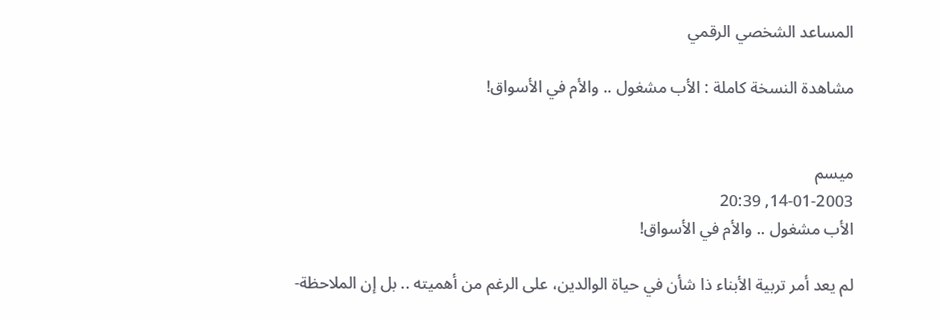المساعد الشخصي الرقمي

مشاهدة النسخة كاملة : الأب مشغول .. والأم في الأسواق!


ميسم
14-01-2003, 20:39
الأب مشغول .. والأم في الأسواق!

لم يعد أمر تربية الأبناء ذا شأن في حياة الوالدين، على الرغم من أهميته .. بل إن الملاحظة-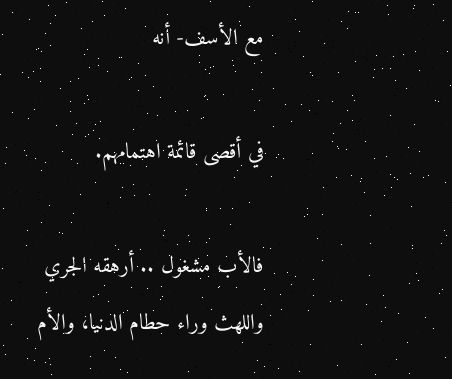مع الأسف- أنه

في أقصى قائمة اهتمامهم.

فالأب مشغول .. أرهقه الجري واللهث وراء حطام الدنيا، والأم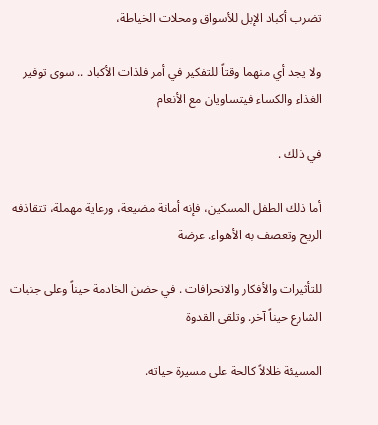تضرب أكباد الإبل للأسواق ومحلات الخياطة،

ولا يجد أي منهما وقتاً للتفكير في أمر فلذات الأكباد .. سوى توفير الغذاء والكساء فيتساويان مع الأنعام

في ذلك .

أما ذلك الطفل المسكين، فإنه أمانة مضيعة، ورعاية مهملة، تتقاذفه الريح وتعصف به الأهواء. عرضة

للتأثيرات والأفكار والانحرافات . في حضن الخادمة حيناً وعلى جنبات الشارع حيناً آخر. وتلقى القدوة

المسيئة ظلالاً كالحة على مسيرة حياته.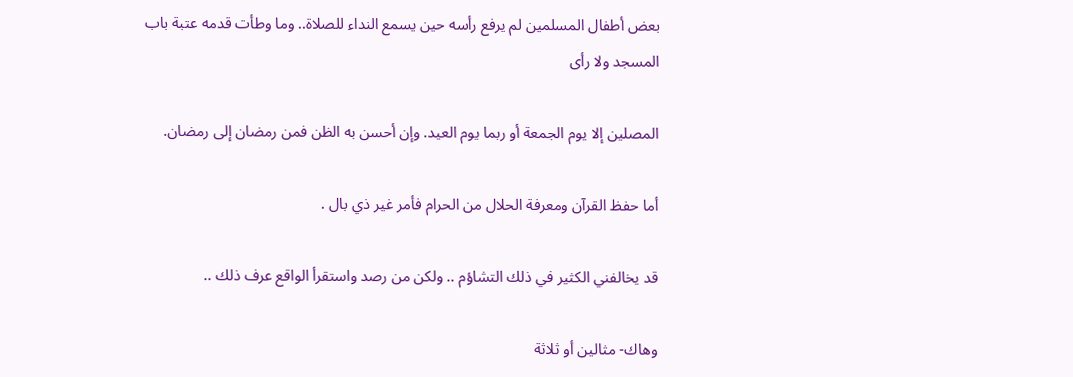بعض أطفال المسلمين لم يرفع رأسه حين يسمع النداء للصلاة.. وما وطأت قدمه عتبة باب المسجد ولا رأى

المصلين إلا يوم الجمعة أو ربما يوم العيد. وإن أحسن به الظن فمن رمضان إلى رمضان.

أما حفظ القرآن ومعرفة الحلال من الحرام فأمر غير ذي بال .

قد يخالفني الكثير في ذلك التشاؤم .. ولكن من رصد واستقرأ الواقع عرف ذلك ..

وهاك- مثالين أو ثلاثة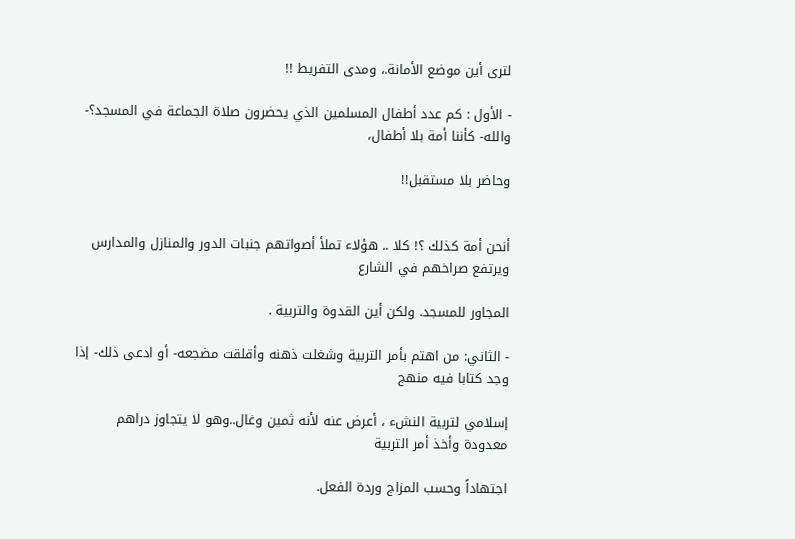لترى أين موضع الأمانة.، ومدى التفريط !!

- الأول : كم عدد أطفال المسلمين الذي يحضرون صلاة الجماعة في المسجد؟- والله- كأننا أمة بلا أطفال،

وحاضر بلا مستقبل!!


أنحن أمة كذلك ؟! كلا .. هؤلاء تملأ أصواتهم جنبات الدور والمنازل والمدارس ويرتفع صراخهم في الشارع

المجاور للمسجد. ولكن أين القدوة والتربية .

- الثاني: من اهتم بأمر التربية وشغلت ذهنه وأقلقت مضجعه- أو ادعى ذلك- إذا وجد كتابا فيه منهج

إسلامي لتربية النشء ، أعرض عنه لأنه ثمين وغال..وهو لا يتجاوز دراهم معدودة وأخذ أمر التربية

اجتهاداً وحسب المزاج وردة الفعل.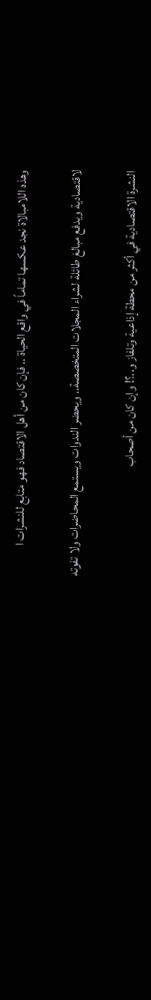وهذه اللامبالاة نجد عكسها تماماً في واقع الحياة .. فإن كان من أهل الاقتصاد فهو متابع للنشرات ا

لاقتصادية ويدفع مبالغ طائلة لشراء المجلات المتخصصة.. ويحضر الندوات ويستمع المحاضرات ولا تفوته

النشرة الاقتصادية في أكثر من محطة إذاعية وتلفاز و..؟! وإن كان من أصحاب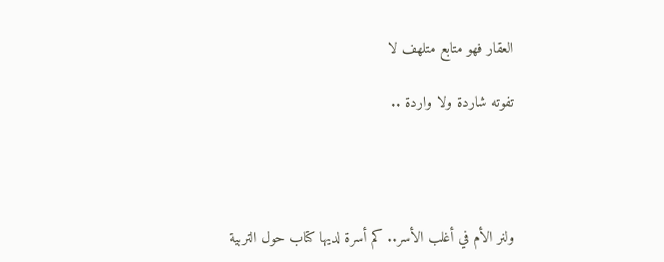العقار فهو متابع متلهف لا

تفوته شاردة ولا واردة ..




ولنر الأم في أغلب الأسر.. كم أسرة لديها كتاب حول التربية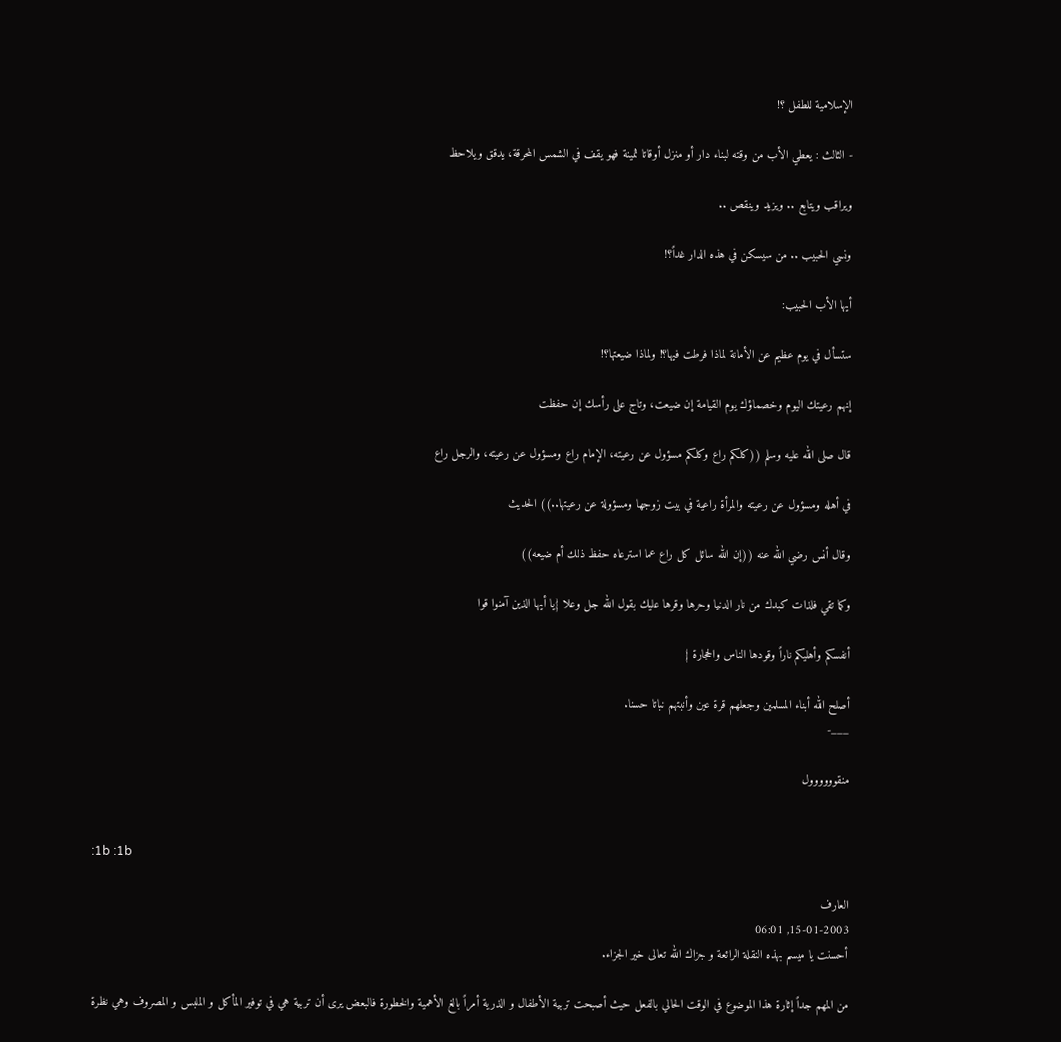الإسلامية للطفل ؟!

- الثالث : يعطي الأب من وقته لبناء دار أو منزل أوقاتا ثمينة فهو يقف في الشمس المحرقة، يدقق ويلاحظ

ويراقب ويتابع .. ويزيد وينقص ..

ونسي الحبيب .. من سيسكن في هذه الدار غداً؟!

أيها الأب الحبيب:

ستسأل في يوم عظيم عن الأمانة لماذا فرطت فيها؟! ولماذا ضيعتها؟!

إنهم رعيتك اليوم وخصماؤك يوم القيامة إن ضيعت، وتاج على رأسك إن حفظت

قال صلى الله عليه وسلم ((كلكم راع وكلكم مسؤول عن رعيته، الإمام راع ومسؤول عن رعيته، والرجل راع

في أهله ومسؤول عن رعيته والمرأة راعية في بيت زوجها ومسؤولة عن رعيتها..)) الحديث

وقال أنس رضي الله عنه ((إن الله سائل كل راع عما استرعاه حفظ ذلك أم ضيعه))

وكما تقي فلذات كبدك من نار الدنيا وحرها وقرها عليك بقول الله جل وعلا {يا أيها الذين آمنوا قوا

أنفسكم وأهليكم ناراً وقودها الناس والحجارة }

أصلح الله أبناء المسلمين وجعلهم قرة عين وأنبتهم نباتا حسنا.
___-

منقوووووول


:1b :1b

العارف
15-01-2003, 06:01
أحسنت يا ميسم بهذه النقلة الرائعة و جزاك الله تعالى خير الجزاء.

من المهم جداً إثارة هذا الموضوع في الوقت الحالي بالفعل حيث أصبحت تربية الأطفال و الذرية أمراً بالغ الأهمية والخطورة فالبعض يرى أن تربية هي في توفير المأكل و الملبس و المصروف وهي نظرة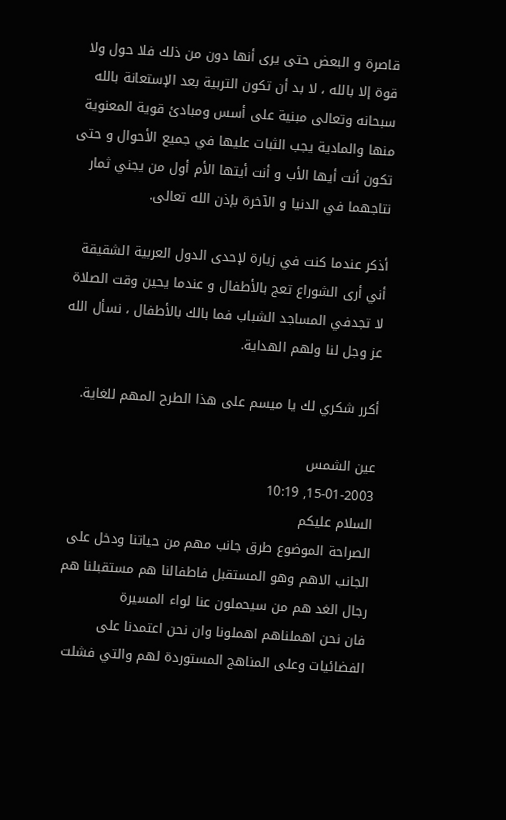قاصرة و البعض حتى يرى أنها دون من ذلك فلا حول ولا قوة إلا بالله ، لا بد أن تكون التربية بعد الإستعانة بالله سبحانه وتعالى مبنية على أسس ومبادئ قوية المعنوية منها والمادية يجب الثبات عليها في جميع الأحوال و حتى تكون أنت أيها الأب و أنت أيتها الأم أول من يجني ثمار نتاجهما في الدنيا و الآخرة بإذن الله تعالى.

أذكر عندما كنت في زيارة لإحدى الدول العربية الشقيقة أني أرى الشوراع تعج بالأطفال و عندما يحين وقت الصلاة لا تجدفي المساجد الشباب فما بالك بالأطفال ، نسأل الله عز وجل لنا ولهم الهداية.

أكرر شكري لك يا ميسم على هذا الطرح المهم للغاية.

عين الشمس
15-01-2003, 10:19
السلام عليكم
الصراحة الموضوع طرق جانب مهم من حياتنا ودخل على الجانب الاهم وهو المستقبل فاطفالنا هم مستقبلنا هم رجال الغد هم من سيحملون عنا لواء المسيرة
فان نحن اهملناهم اهملونا وان نحن اعتمدنا على الفضائيات وعلى المناهج المستوردة لهم والتي فشلت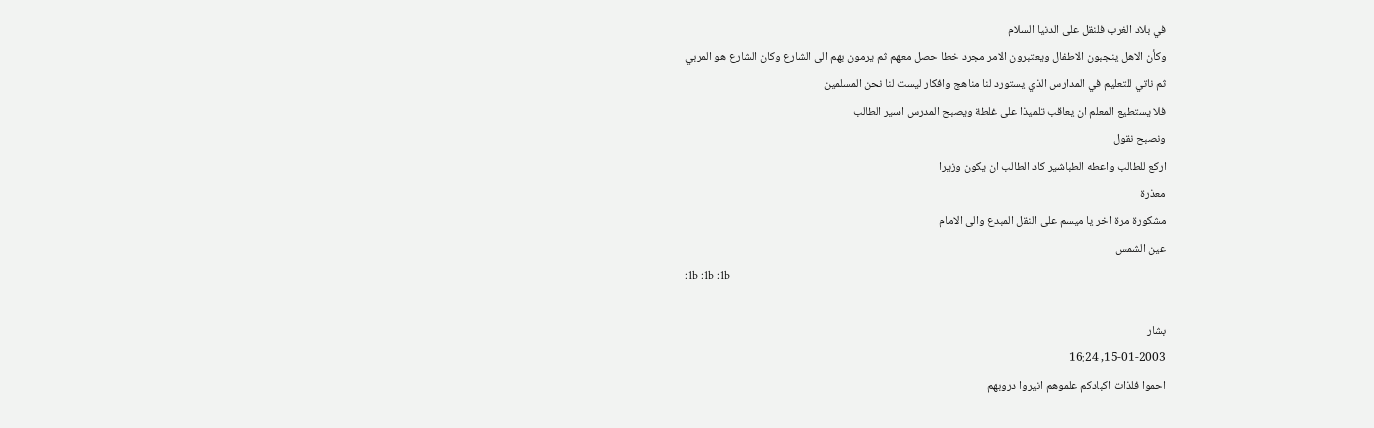في بلاد الغرب فلنقل على الدنيا السلام
وكأن الاهل ينجبون الاطفال ويعتبرون الامر مجرد خطا حصل معهم ثم يرمون بهم الى الشارع وكان الشارع هو المربي
ثم ناتي للتعليم في المدارس الذي يستورد لنا مناهج وافكار ليست لنا نحن المسلمين
فلا يستطيع المعلم ان يعاقب تلميذا على غلطة ويصبح المدرس اسير الطالب
ونصبح نقول
اركع للطالب واعطه الطباشير كاد الطالب ان يكون وزيرا
معذرة
مشكورة مرة اخر يا ميسم على النقل المبدع والى الامام
عين الشمس
:1b :1b :1b

بشار
15-01-2003, 16:24
احموا فلذات اكبادكم علموهم انيروا دروبهم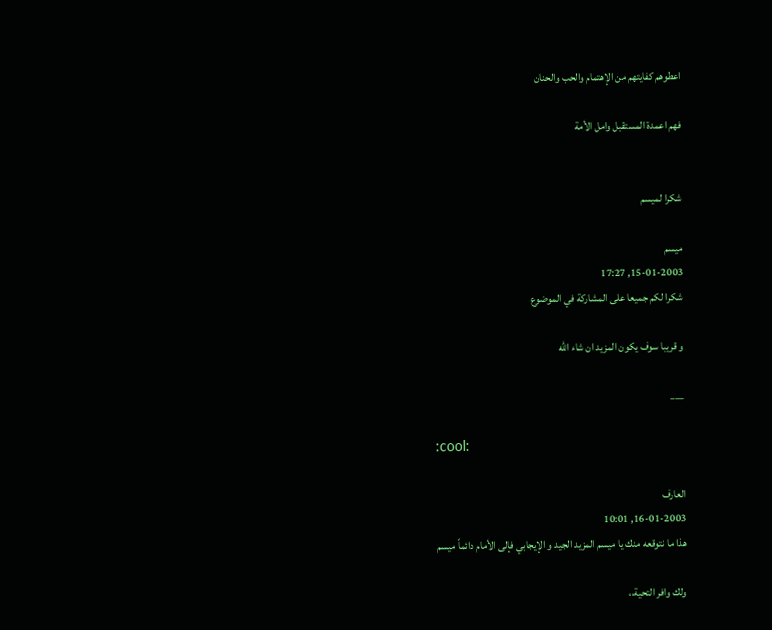اعطوهم كفايتهم من الإهتمام والحب والحنان

فهم اعمدة المستقبل وامل الأمة


شكرا لميسم

ميسم
15-01-2003, 17:27
شكرا لكم جميعا على المشاركة في الموضوع

و قريبا سوف يكون المزيد ان شاء الله

___

:cool:

العارف
16-01-2003, 10:01
هذا ما نتوقعه منك يا ميسم المزيد الجيد و الإيجابي فإلى الأمام دائماً ميسم

ولك وافر التحية،،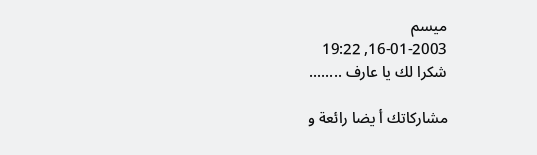ميسم
16-01-2003, 19:22
شكرا لك يا عارف ........

مشاركاتك أ يضا رائعة و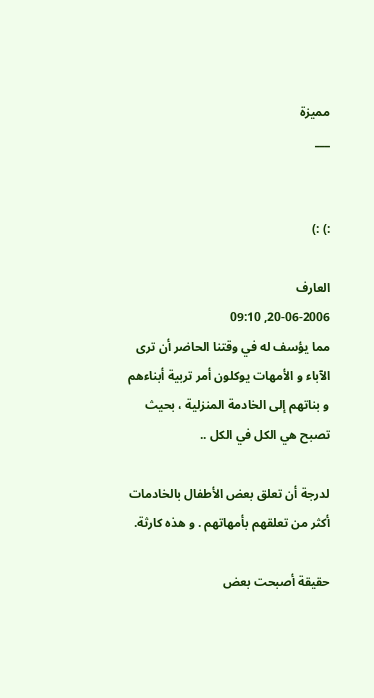مميزة
___


:) :)

العارف
20-06-2006, 09:10
مما يؤسف له في وقتنا الحاضر أن ترى الآباء و الأمهات يوكلون أمر تربية أبناءهم و بناتهم إلى الخادمة المنزلية ، بحيث تصبح هي الكل في الكل ..

لدرجة أن تعلق بعض الأطفال بالخادمات أكثر من تعلقهم بأمهاتهم . و هذه كارثة.

حقيقة أصبحت بعض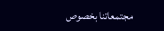مجتمعاتنا بخصوص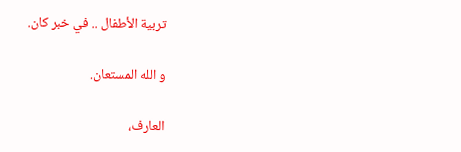تربية الأطفال .. في خبر كان.

و الله المستعان.

العارف،